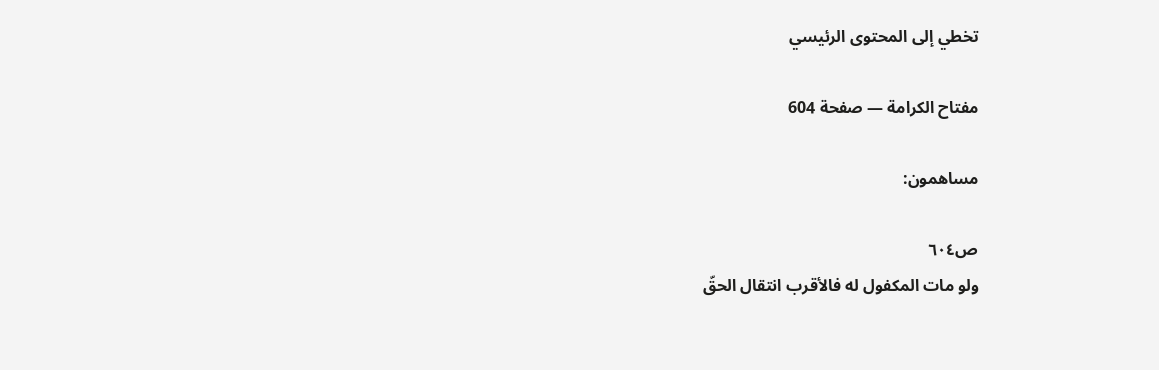تخطي إلى المحتوى الرئيسي

مفتاح الكرامة — صفحة 604

مساهمون:

ص٦٠٤
ولو مات المكفول له فالأقرب انتقال الحقّ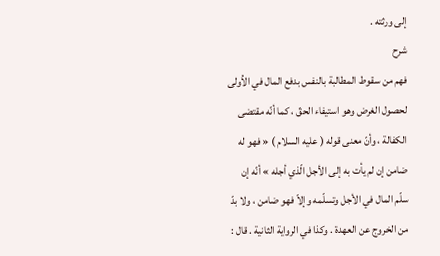إلى ورثته .
شرح
فهم من سقوط المطالبة بالنفس بدفع المال في الاُولى لحصول الغرض وهو استيفاء الحقّ ، كما أنّه مقتضى الكفالة ، وأنّ معنى قوله ( عليه السلام ) « فهو له ضامن إن لم يأت به إلى الأجل الّذي أجله » أنّه إن سلّم المال في الأجل وتسلّمه وإلاّ فهو ضامن ، ولا بدّ من الخروج عن العهدة . وكذا في الرواية الثانية . قال :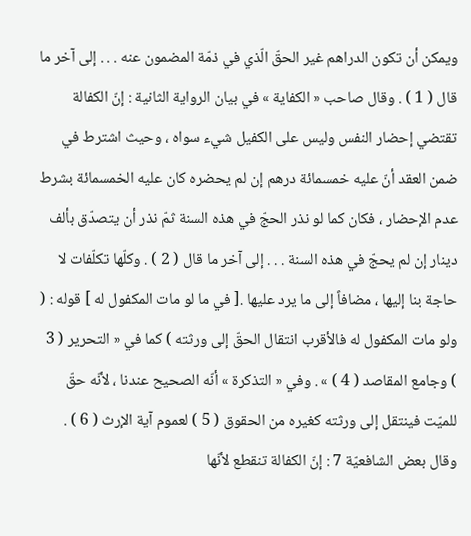ويمكن أن تكون الدراهم غير الحقّ الّذي في ذمّة المضمون عنه . . . إلى آخر ما قال ( 1 ) . وقال صاحب « الكفاية » في بيان الرواية الثانية : إنّ الكفالة تقتضي إحضار النفس وليس على الكفيل شيء سواه ، وحيث اشترط في ضمن العقد أنّ عليه خمسمائة درهم إن لم يحضره كان عليه الخمسمائة بشرط عدم الإحضار ، فكان كما لو نذر الحجّ في هذه السنة ثمّ نذر أن يتصدّق بألف دينار إن لم يحجّ في هذه السنة . . . إلى آخر ما قال ( 2 ) . وكلّها تكلّفات لا حاجة بنا إليها ، مضافاً إلى ما يرد عليها .[ في ما لو مات المكفول له ] قوله : ( ولو مات المكفول له فالأقرب انتقال الحقّ إلى ورثته ) كما في « التحرير ( 3 ) وجامع المقاصد ( 4 ) » . وفي « التذكرة » أنّه الصحيح عندنا ، لأنّه حقّ للميّت فينتقل إلى ورثته كغيره من الحقوق ( 5 ) لعموم آية الإرث ( 6 ) . وقال بعض الشافعيّة 7 : إنّ الكفالة تنقطع لأنّها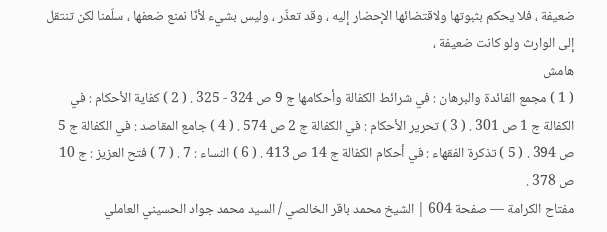ضعيفة ، فلا يحكم بثبوتها ولاقتضائها الإحضار إليه ، وقد تعذّر ، وليس بشيء لأنّا نمنع ضعفها ، سلّمنا لكن تنتقل إلى الوارث ولو كانت ضعيفة ،
هامش
( 1 ) مجمع الفائدة والبرهان : في شرائط الكفالة وأحكامها ج 9 ص 324 - 325 . ( 2 ) كفاية الأحكام : في الكفالة ج 1 ص 301 . ( 3 ) تحرير الأحكام : في الكفالة ج 2 ص 574 . ( 4 ) جامع المقاصد : في الكفالة ج 5 ص 394 . ( 5 ) تذكرة الفقهاء : في أحكام الكفالة ج 14 ص 413 . ( 6 ) النساء : 7 . ( 7 ) فتح العزيز : ج 10 ص 378 .
مفتاح الكرامة — صفحة 604 | الشيخ محمد باقر الخالصي / السيد محمد جواد الحسيني العاملي